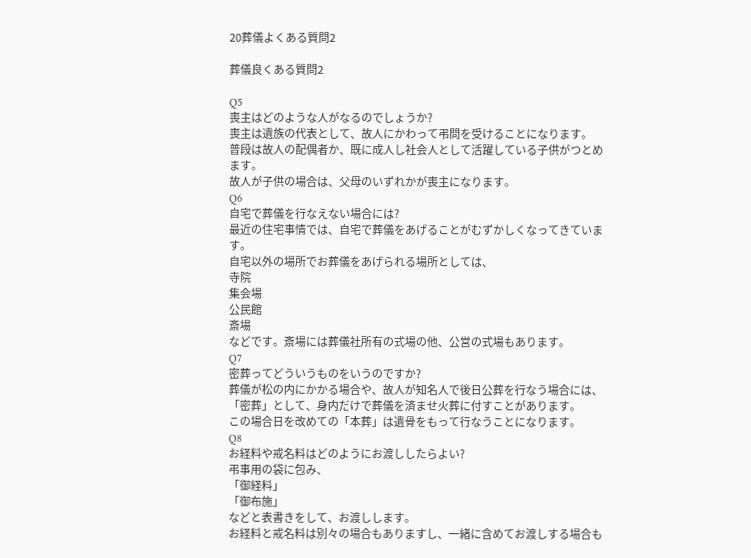20葬儀よくある質問2

葬儀良くある質問2

Q5
喪主はどのような人がなるのでしょうか?
喪主は遺族の代表として、故人にかわって弔問を受けることになります。
普段は故人の配偶者か、既に成人し社会人として活躍している子供がつとめます。
故人が子供の場合は、父母のいずれかが喪主になります。
Q6
自宅で葬儀を行なえない場合には?
最近の住宅事情では、自宅で葬儀をあげることがむずかしくなってきています。
自宅以外の場所でお葬儀をあげられる場所としては、
寺院
集会場
公民館
斎場
などです。斎場には葬儀社所有の式場の他、公営の式場もあります。
Q7
密葬ってどういうものをいうのですか?
葬儀が松の内にかかる場合や、故人が知名人で後日公葬を行なう場合には、「密葬」として、身内だけで葬儀を済ませ火葬に付すことがあります。
この場合日を改めての「本葬」は遺骨をもって行なうことになります。
Q8
お経料や戒名料はどのようにお渡ししたらよい?
弔事用の袋に包み、
「御経料」
「御布施」
などと表書きをして、お渡しします。
お経料と戒名料は別々の場合もありますし、一緒に含めてお渡しする場合も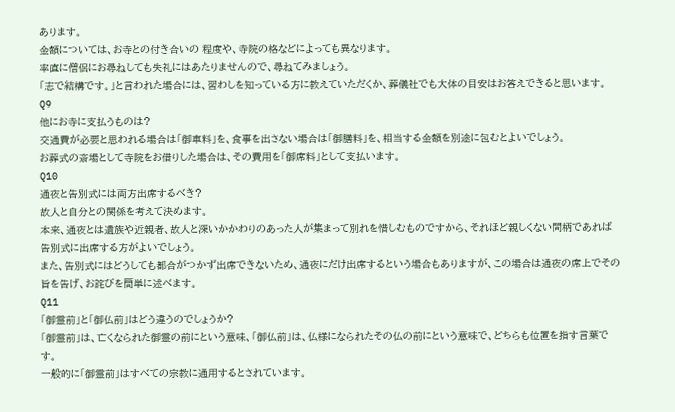あります。
金額については、お寺との付き合いの 程度や、寺院の格などによっても異なります。
率直に僧侶にお尋ねしても失礼にはあたりませんので、尋ねてみましょう。
「志で結構です。」と言われた場合には、習わしを知っている方に教えていただくか、葬儀社でも大体の目安はお答えできると思います。
Q9
他にお寺に支払うものは?
交通費が必要と思われる場合は「御車料」を、食事を出さない場合は「御膳料」を、相当する金額を別途に包むとよいでしょう。
お葬式の斎場として寺院をお借りした場合は、その費用を「御席料」として支払います。
Q10
通夜と告別式には両方出席するべき?
故人と自分との関係を考えて決めます。
本来、通夜とは遺族や近親者、故人と深いかかわりのあった人が集まって別れを惜しむものですから、それほど親しくない間柄であれば告別式に出席する方がよいでしょう。
また、告別式にはどうしても都合がつかず出席できないため、通夜にだけ出席するという場合もありますが、この場合は通夜の席上でその旨を告げ、お詫びを簡単に述べます。
Q11
「御霊前」と「御仏前」はどう違うのでしょうか?
「御霊前」は、亡くなられた御霊の前にという意味、「御仏前」は、仏様になられたその仏の前にという意味で、どちらも位置を指す言葉です。
一般的に「御霊前」はすべての宗教に通用するとされています。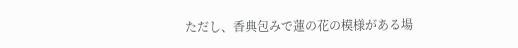ただし、香典包みで蓮の花の模様がある場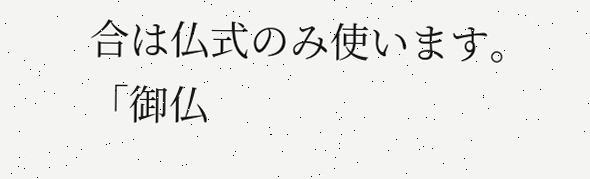合は仏式のみ使います。
「御仏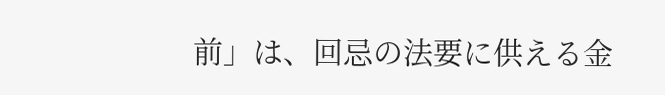前」は、回忌の法要に供える金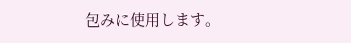包みに使用します。